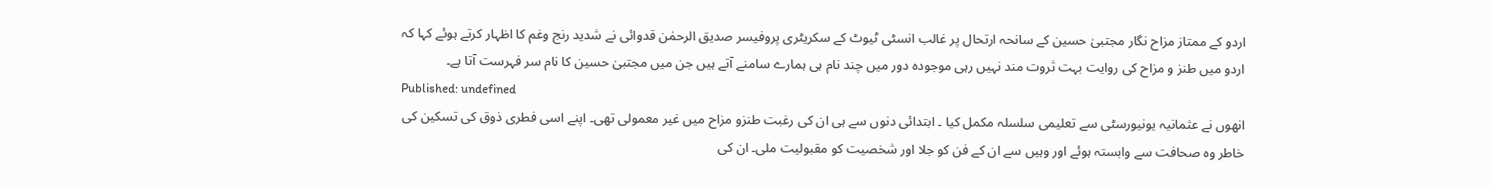اردو کے ممتاز مزاح نگار مجتبیٰ حسین کے سانحہ ارتحال پر غالب انسٹی ٹیوٹ کے سکریٹری پروفیسر صدیق الرحمٰن قدوائی نے شدید رنج وغم کا اظہار کرتے ہوئے کہا کہ اردو میں طنز و مزاح کی روایت بہت ثروت مند نہیں رہی موجودہ دور میں چند نام ہی ہمارے سامنے آتے ہیں جن میں مجتبیٰ حسین کا نام سر فہرست آتا ہے۔
Published: undefined
انھوں نے عثمانیہ یونیورسٹی سے تعلیمی سلسلہ مکمل کیا ۔ ابتدائی دنوں سے ہی ان کی رغبت طنزو مزاح میں غیر معمولی تھی۔ اپنے اسی فطری ذوق کی تسکین کی خاطر وہ صحافت سے وابستہ ہوئے اور وہیں سے ان کے فن کو جلا اور شخصیت کو مقبولیت ملی۔ ان کی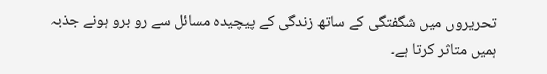تحریروں میں شگفتگی کے ساتھ زندگی کے پیچیدہ مسائل سے رو برو ہونے جذبہ ہمیں متاثر کرتا ہے۔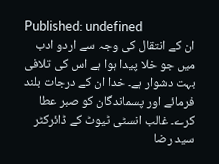Published: undefined
ان کے انتقال کی وجہ سے اردو ادب میں جو خلا پیدا ہوا ہے اس کی تلافی بہت دشوار ہے۔ خدا ان کے درجات بلند فرمائے اور پسماندگان کو صبر عطا کرے۔ غالب انسٹی ٹیوٹ کے ڈائرکٹر سید رضا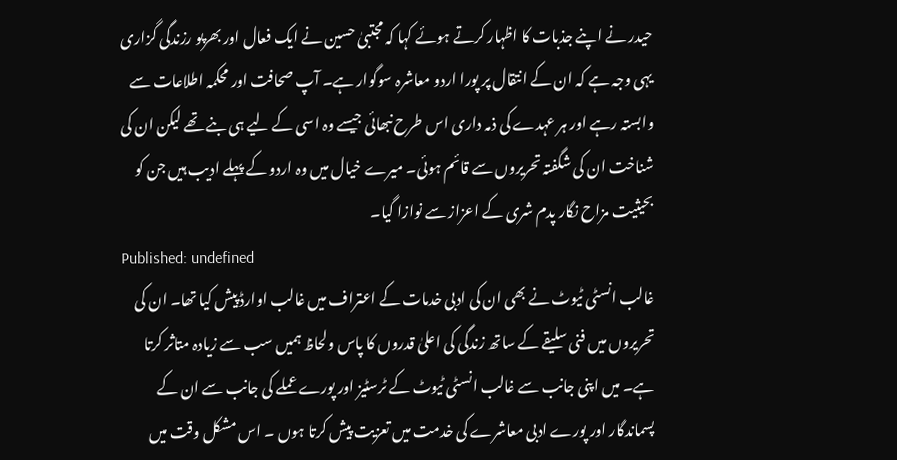حیدر نے اپنے جذبات کا اظہار کرتے ہوئے کہا کہ مجتبیٰ حسین نے ایک فعال اور بھرپو رزندگی گزاری یہی وجہ ہے کہ ان کے انتقال پر پورا اردو معاشرہ سوگوار ہے۔ آپ صحافت اور محکمہ اطلاعات سے وابستہ رہے اور ہر عہدے کی ذمہ داری اس طرح نبھائی جیسے وہ اسی کے لیے ہی بنے تھے لیکن ان کی شناخت ان کی شگفتہ تحریروں سے قائم ہوئی۔ میرے خیال میں وہ اردو کے پہلے ادیب ہیں جن کو بحیثیت مزاح نگار پدم شری کے اعزاز سے نوازا گیا۔
Published: undefined
غالب انسٹی ٹیوٹ نے بھی ان کی ادبی خدمات کے اعتراف میں غالب اوارڈ پیش کیا تھا۔ ان کی تحریروں میں فنی سلیقے کے ساتھ زندگی کی اعلیٰ قدروں کا پاس ولحاظ ہمیں سب سے زیادہ متاثر کرتا ہے۔ میں اپنی جانب سے غالب انسٹی ٹیوٹ کے ٹرسٹیز اور پورے عملے کی جانب سے ان کے پسماندگار اور پورے ادبی معاشرے کی خدمت میں تعزیت پیش کرتا ہوں ۔ اس مشکل وقت میں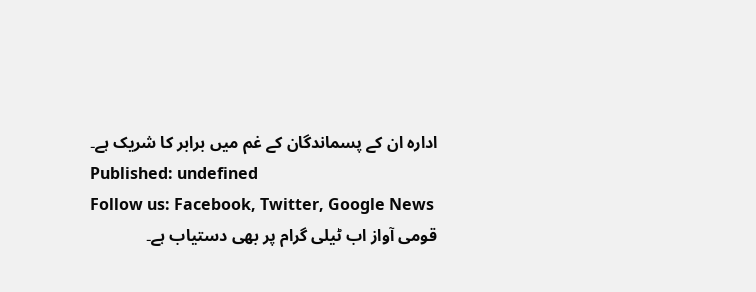ادارہ ان کے پسماندگان کے غم میں برابر کا شریک ہے۔
Published: undefined
Follow us: Facebook, Twitter, Google News
قومی آواز اب ٹیلی گرام پر بھی دستیاب ہے۔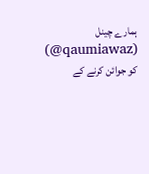ہمارے چینل (qaumiawaz@) کو جوائن کرنے کے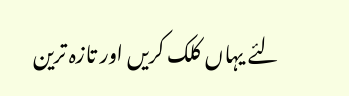لئے یہاں کلک کریں اور تازہ ترین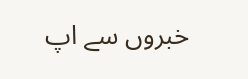خبروں سے اپ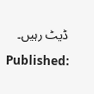ڈیٹ رہیں۔
Published: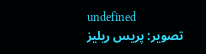undefined
تصویر: پریس ریلیز